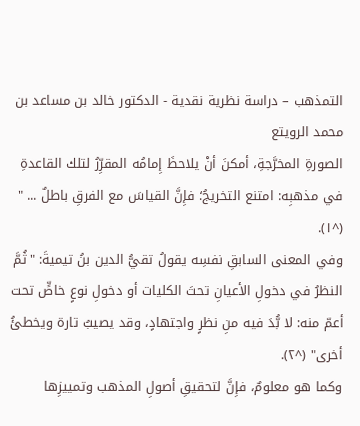التمذهب – دراسة نظرية نقدية - الدكتور خالد بن مساعد بن محمد الرويتع
الصورةِ المخرَّجةِ، أمكنَ أنْ يلاحظَ إِمامُه المقرِّرُ لتلك القاعدةِ في مذهبِه: امتنع التخريجُ؛ فإِنَّ القياسَ مع الفرقِ باطلٌ ... " (^١).
وفي المعنى السابقِ نفسِه يقولُ تقيُّ الدين بنُ تيميةَ: "ثُمَّ النظرُ في دخولِ الأعيانِ تحتَ الكليات أو دخولِ نوعٍ خاصٍّ تحت أعمّ منه: لا بُّدَ فيه منِ نظرٍ واجتهادٍ، وقد يصيبُ تارة ويخطئُ أخرى" (^٢).
وكما هو معلومٌ، فإِنَّ لتحقيقِ أصولِ المذهب وتمييزِها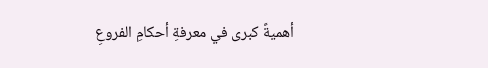أهميةً كبرى في معرفةِ أحكامِ الفروعِ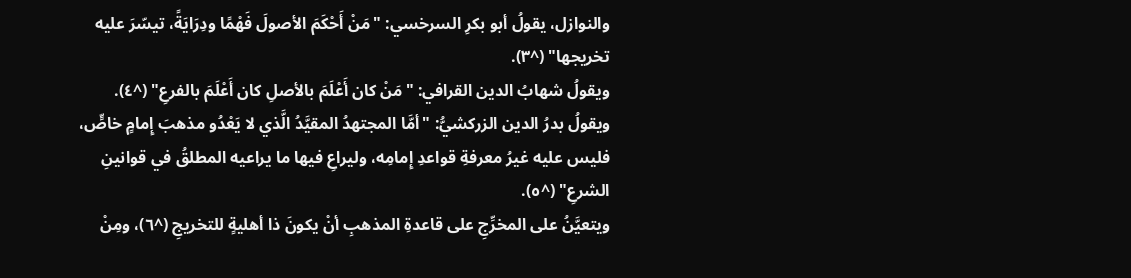والنوازل، يقولُ أبو بكرِ السرخسي: "مَنْ أَحْكَمَ الأصولَ فَهْمًا ودِرَايَةً، تيسّرَ عليه تخريجها" (^٣).
ويقولُ شهابُ الدين القرافي: "مَنْ كان أَعْلَمَ بالأصلِ كان أَعْلَمَ بالفرعِ" (^٤).
ويقولُ بدرُ الدين الزركشيُّ: "أمَّا المجتهدُ المقيَّدُ الَّذي لا يَعْدُو مذهبَ إِمامٍ خاصٍّ، فليس عليه غيرُ معرفةِ قواعدِ إِمامِه، وليراعِ فيها ما يراعيه المطلقُ في قوانينِ الشرعِ" (^٥).
ويتعيَّنُ على المخرِّجِ على قاعدةِ المذهبِ أنْ يكونَ ذا أهليةٍ للتخريجِ (^٦)، ومِنْ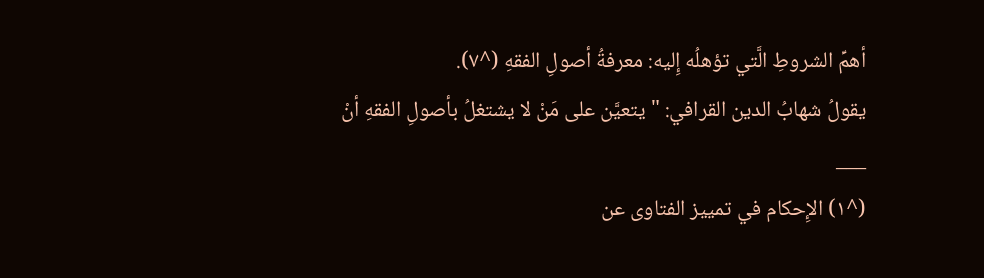أهمِّ الشروطِ الَّتي تؤهلُه إِليه: معرفةُ أصولِ الفقهِ (^٧).
يقولُ شهابُ الدين القرافي: "يتعيَّن على مَنْ لا يشتغلُ بأصولِ الفقهِ أنْ
___
(^١) الإِحكام في تمييز الفتاوى عن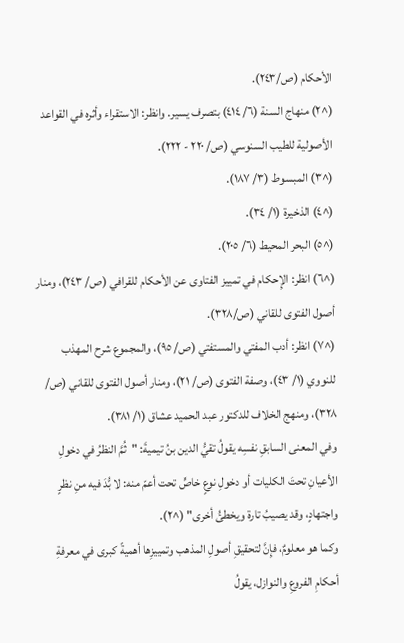الأحكام (ص/٢٤٣).
(^٢) منهاج السنة (٦/ ٤١٤) بتصرف يسير. وانظر: الاستقراء وأثره في القواعد الأصولية للطيب السنوسي (ص/ ٢٢٠ - ٢٢٢).
(^٣) المبسوط (٣/ ١٨٧).
(^٤) الذخيرة (١/ ٣٤).
(^٥) البحر المحيط (٦/ ٢٠٥).
(^٦) انظر: الإِحكام في تمييز الفتاوى عن الأحكام للقرافي (ص/ ٢٤٣)، ومنار أصول الفتوى للقاني (ص/٣٢٨).
(^٧) انظر: أدب المفتي والمستفتي (ص/ ٩٥)، والمجموع شرح المهذب للنووي (١/ ٤٣)، وصفة الفتوى (ص/ ٢١)، ومنار أصول الفتوى للقاني (ص/ ٣٢٨)، ومنهج الخلاف للدكتور عبد الحميد عشاق (١/ ٣٨١).
وفي المعنى السابقِ نفسِه يقولُ تقيُّ الدين بنُ تيميةَ: "ثُمَّ النظرُ في دخولِ الأعيانِ تحتَ الكليات أو دخولِ نوعٍ خاصٍّ تحت أعمّ منه: لا بُّدَ فيه منِ نظرٍ واجتهادٍ، وقد يصيبُ تارة ويخطئُ أخرى" (^٢).
وكما هو معلومٌ، فإِنَّ لتحقيقِ أصولِ المذهب وتمييزِها أهميةً كبرى في معرفةِ أحكامِ الفروعِ والنوازل، يقولُ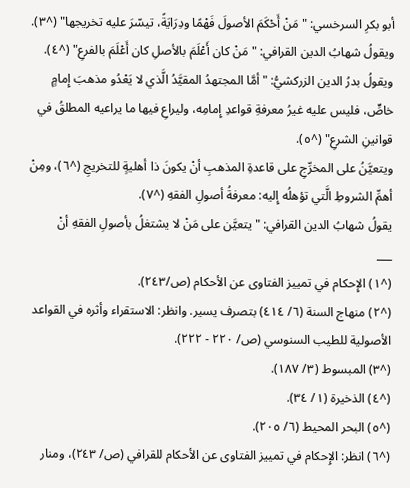أبو بكرِ السرخسي: "مَنْ أَحْكَمَ الأصولَ فَهْمًا ودِرَايَةً، تيسّرَ عليه تخريجها" (^٣).
ويقولُ شهابُ الدين القرافي: "مَنْ كان أَعْلَمَ بالأصلِ كان أَعْلَمَ بالفرعِ" (^٤).
ويقولُ بدرُ الدين الزركشيُّ: "أمَّا المجتهدُ المقيَّدُ الَّذي لا يَعْدُو مذهبَ إِمامٍ خاصٍّ، فليس عليه غيرُ معرفةِ قواعدِ إِمامِه، وليراعِ فيها ما يراعيه المطلقُ في قوانينِ الشرعِ" (^٥).
ويتعيَّنُ على المخرِّجِ على قاعدةِ المذهبِ أنْ يكونَ ذا أهليةٍ للتخريجِ (^٦)، ومِنْ أهمِّ الشروطِ الَّتي تؤهلُه إِليه: معرفةُ أصولِ الفقهِ (^٧).
يقولُ شهابُ الدين القرافي: "يتعيَّن على مَنْ لا يشتغلُ بأصولِ الفقهِ أنْ
___
(^١) الإِحكام في تمييز الفتاوى عن الأحكام (ص/٢٤٣).
(^٢) منهاج السنة (٦/ ٤١٤) بتصرف يسير. وانظر: الاستقراء وأثره في القواعد الأصولية للطيب السنوسي (ص/ ٢٢٠ - ٢٢٢).
(^٣) المبسوط (٣/ ١٨٧).
(^٤) الذخيرة (١/ ٣٤).
(^٥) البحر المحيط (٦/ ٢٠٥).
(^٦) انظر: الإِحكام في تمييز الفتاوى عن الأحكام للقرافي (ص/ ٢٤٣)، ومنار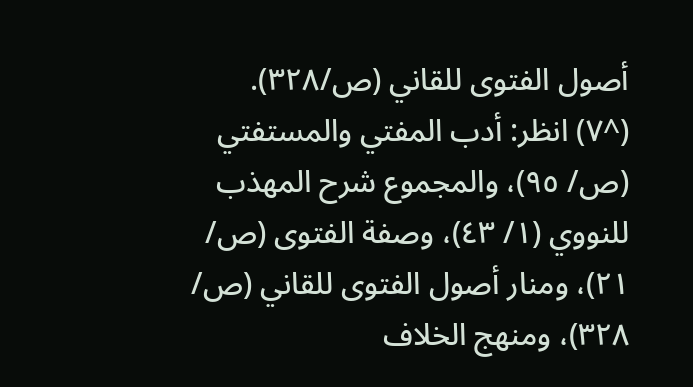أصول الفتوى للقاني (ص/٣٢٨).
(^٧) انظر: أدب المفتي والمستفتي (ص/ ٩٥)، والمجموع شرح المهذب للنووي (١/ ٤٣)، وصفة الفتوى (ص/ ٢١)، ومنار أصول الفتوى للقاني (ص/ ٣٢٨)، ومنهج الخلاف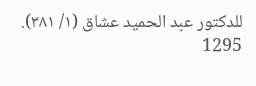للدكتور عبد الحميد عشاق (١/ ٣٨١).
1295